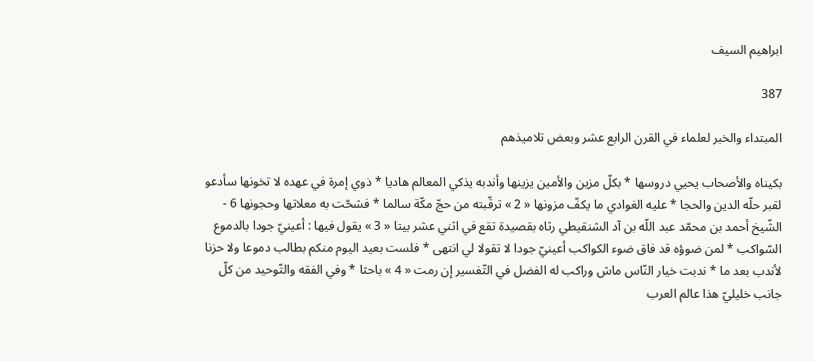ابراهيم السيف

387

المبتداء والخبر لعلماء في القرن الرابع عشر وبعض تلاميذهم

بكيناه والأصحاب يحيي دروسها * بكلّ مزين والأمين يزينها وأندبه يذكي المعالم هاديا * ذوي إمرة في عهده لا تخونها سأدعو لقبر حلّه الدين والحجا * عليه الغوادي ما يكفّ مزونها « 2 » ترقّبته من حجّ مكّة سالما * فشحّت به معلاتها وحجونها 6 - الشّيخ أحمد بن محمّد عبد اللّه بن آد الشنقيطي رثاه بقصيدة تقع في اثني عشر بيتا « 3 » يقول فيها : أعينيّ جودا بالدموع السّواكب * لمن ضوؤه قد فاق ضوء الكواكب أعينيّ جودا لا تقولا لي انتهى * فلست بعيد اليوم منكم بطالب دموعا ولا حزنا لأندب بعد ما * ندبت خيار النّاس ماش وراكب له الفضل في التّفسير إن رمت « 4 » باحثا * وفي الفقه والتّوحيد من كلّ جانب خليليّ هذا عالم العرب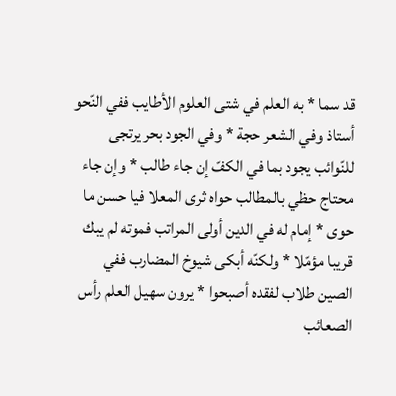قد سما * به العلم في شتى العلوم الأطايب ففي النّحو أستاذ وفي الشعر حجة * وفي الجود بحر يرتجى للنّوائب يجود بما في الكفّ إن جاء طالب * وإن جاء محتاج حظي بالمطالب حواه ثرى المعلا فيا حسن ما حوى * إمام له في الدين أولى المراتب فموته لم يبك قريبا مؤمّلا * ولكنّه أبكى شيوخ المضارب ففي الصين طلاب لفقده أصبحوا * يرون سهيل العلم رأس الصعائب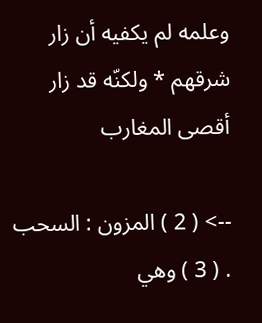وعلمه لم يكفيه أن زار شرقهم * ولكنّه قد زار أقصى المغارب

--> ( 2 ) المزون : السحب . ( 3 ) وهي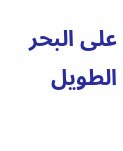على البحر الطويل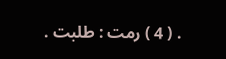. ( 4 ) رمت : طلبت .